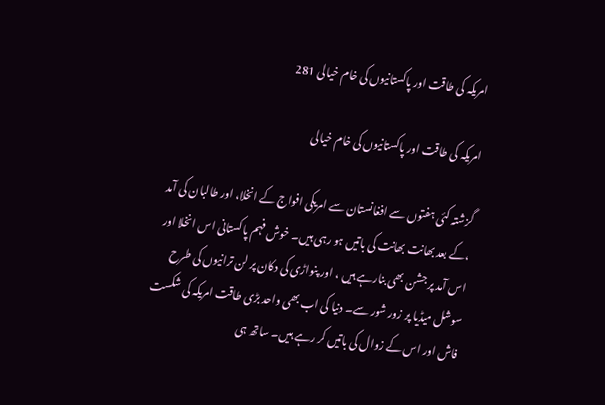امریکہ کی طاقت اور پاکستانیوں کی خام خیالی 281

امریکہ کی طاقت اور پاکستانیوں کی خام خیالی

گزشتہ کئی ہفتوں سے افغانستان سے امریکی افواج کے انخلا، اور طالبان کی آمد ،کے بعد بھانت بھانت کی باتیں ہو رہی ہیں۔ خوش فہم پاکستانی اس انخلا اور اس آمد پر جشن بھی بنارہے ہیں ، اور پنواڑی کی دکان پر لن ترانیوں کی طرح سوشل میڈیا پر زور شور سے۔ دنیا کی اب بھی واحد بڑی طاقت امریکہ کی شکست فاش اور اس کے زوال کی باتیں کر رہے ہیں۔ ساتھ ہی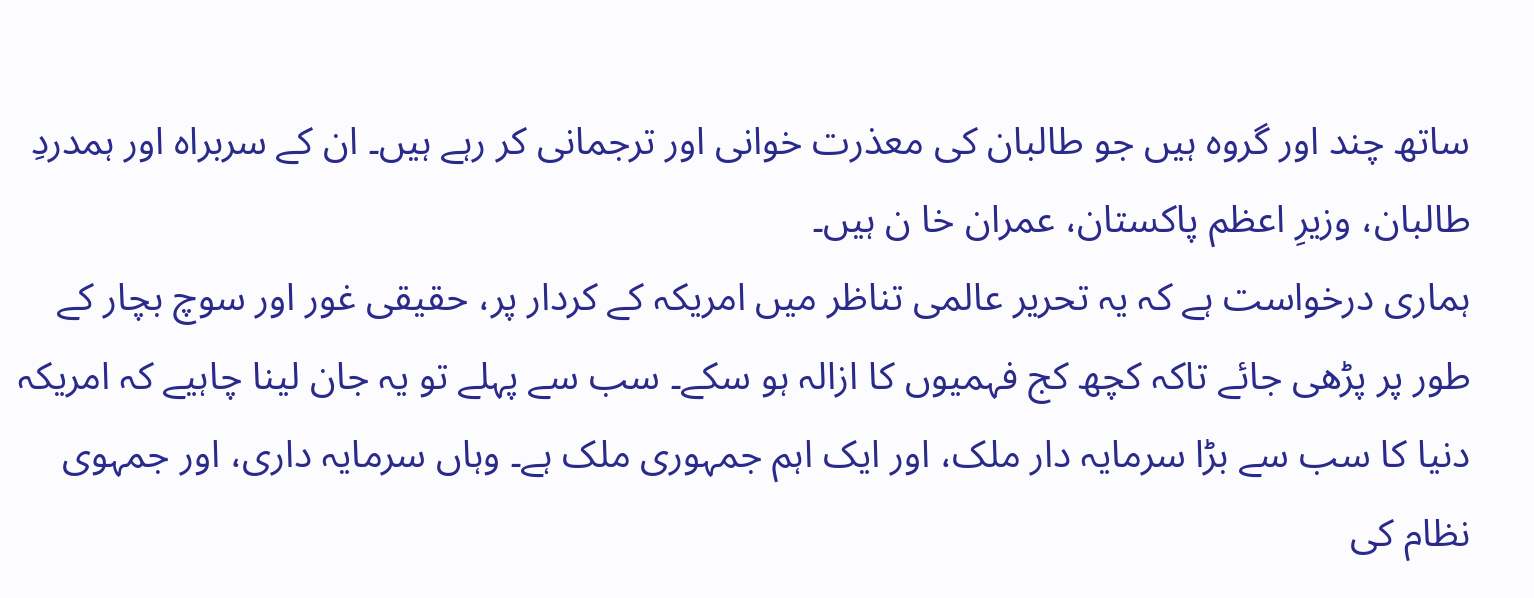ساتھ چند اور گروہ ہیں جو طالبان کی معذرت خوانی اور ترجمانی کر رہے ہیں۔ ان کے سربراہ اور ہمدردِ طالبان، وزیرِ اعظم پاکستان، عمران خا ن ہیں۔
ہماری درخواست ہے کہ یہ تحریر عالمی تناظر میں امریکہ کے کردار پر، حقیقی غور اور سوچ بچار کے طور پر پڑھی جائے تاکہ کچھ کج فہمیوں کا ازالہ ہو سکے۔ سب سے پہلے تو یہ جان لینا چاہیے کہ امریکہ دنیا کا سب سے بڑا سرمایہ دار ملک، اور ایک اہم جمہوری ملک ہے۔ وہاں سرمایہ داری، اور جمہوی نظام کی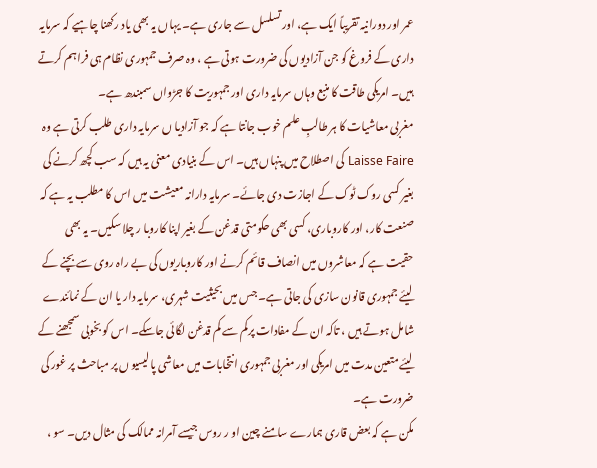عمر اور دورانیہ تقریباً ایک ہے، اور تسلسل سے جاری ہے۔ یہاں یہ بھی یاد رکھنا چاہیے کہ سرمایہ داری کے فروغ کو جن آزادیوں کی ضرورت ہوتی ہے ، وہ صرف جمہوری نظام ہی فراہم کرتے ہیں۔ امریکی طاقت کا منبع وہاں سرمایہ داری اور جمہوریت کا جڑواں سمبندھ ہے۔
مغربی معاشیات کا ہر طالبِ علم خوب جانتا ہے کہ جو آزادیا ں سرمایہ داری طلب کرتی ہے وہ Laisse Faire کی اصطلاح میں پنہاں ہیں۔ اس کے بنیادی معنی یہ ہیں کہ سب کچھ کرنے کی بغیر کسی روک ٹوک کے اجازت دی جائے۔ سرمایہ دارانہ معیشت میں اس کا مطلب یہ ہے کہ صنعت کار، اور کاروباری، کسی بھی حکومتی قدغن کے بغیر اپنا کاروبا ر چلا سکیں۔ یہ بھی حقیت ہے کہ معاشروں میں انصاف قائم کرنے اور کاروباریوں کی بے راہ روی سے بچنے کے لیئے جمہوری قانون سازی کی جاتی ہے۔ جس میں بحیثیت شہری، سرمایہ دار یا ان کے نمائندے شامل ہوتے ہیں ، تاکہ ان کے مفادات پرکم سے کم قدغن لگائی جاسکے۔ اس کو بخوبی سمجھنے کے لیئے متعین مدت میں امریکی اور مغربی جمہوری انتخابات میں معاشی پالیسیو ں پر مباحث پر غور کی ضرورت ہے۔
مکن ہے کہ بعض قاری ہمارے سامنے چین او ر روس جیسے آمرانہ ممالک کی مثال دیں۔ سو ،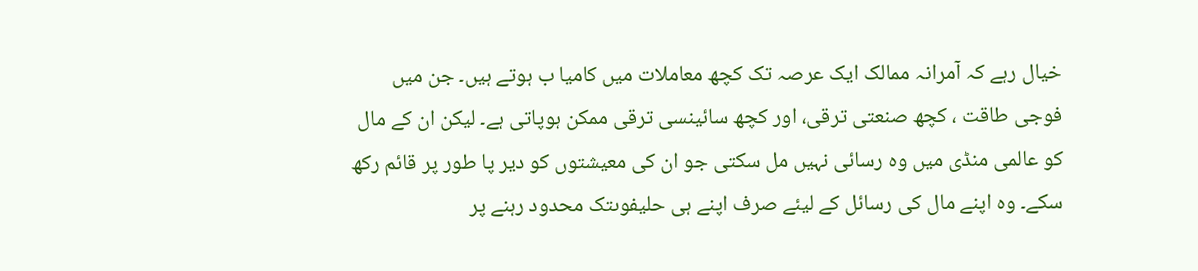خیال رہے کہ آمرانہ ممالک ایک عرصہ تک کچھ معاملات میں کامیا ب ہوتے ہیں۔ جن میں فوجی طاقت ، کچھ صنعتی ترقی، اور کچھ سائینسی ترقی ممکن ہوپاتی ہے۔ لیکن ان کے مال کو عالمی منڈی میں وہ رسائی نہیں مل سکتی جو ان کی معیشتوں کو دیر پا طور پر قائم رکھ سکے۔ وہ اپنے مال کی رسائل کے لیئے صرف اپنے ہی حلیفوںتک محدود رہنے پر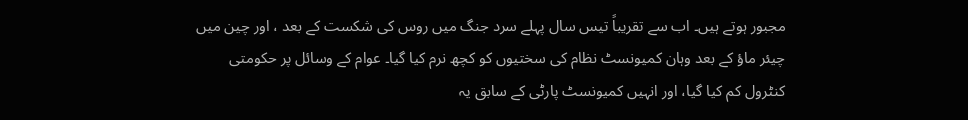مجبور ہوتے ہیں۔ اب سے تقریباً تیس سال پہلے سرد جنگ میں روس کی شکست کے بعد ، اور چین میں چیئر ماؤ کے بعد وہان کمیونسٹ نظام کی سختیوں کو کچھ نرم کیا گیا۔ عوام کے وسائل پر حکومتی کنٹرول کم کیا گیا، اور انہیں کمیونسٹ پارٹی کے سابق یہ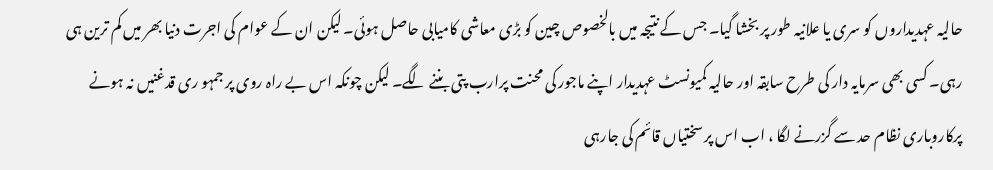حالیہ عہدیداروں کو سری یا علانیہ طور پر بخشا گیا۔ جس کے نتیجہ میں بالخصوص چین کو بڑی معاشی کامیابی حاصل ہوئی۔ لیکن ان کے عوام کی اجرت دنیا بھر میں کم ترین ہی رہی۔ کسی بھی سرمایہ دار کی طرح سابقہ اور حالیہ کمیونسٹ عہدیدار اپنے ماجور کی محنت پرارب پتی بننے لگے۔ لیکن چونکہ اس بے راہ روی پر جمہو ری قدغنیں نہ ہونے پرکاروباری نظام حد سے گزرنے لگا ، اب اس پر سختیاں قائم کی جارہی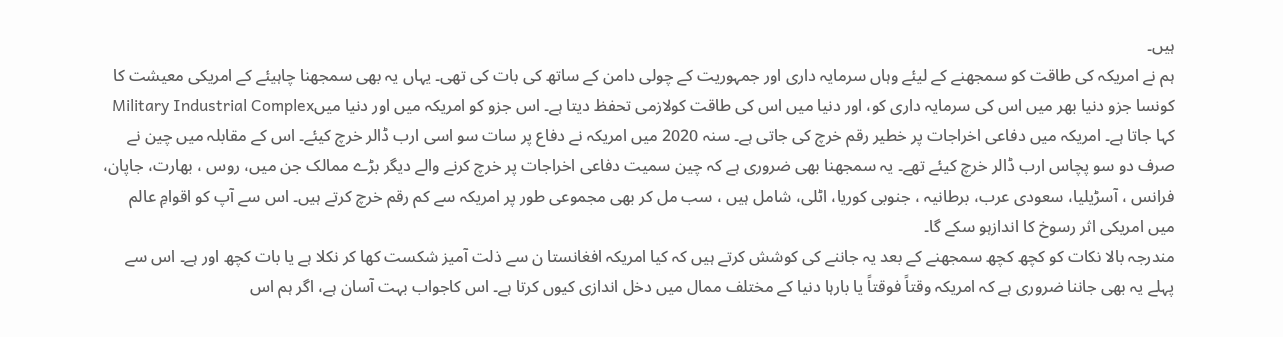ہیں۔
ہم نے امریکہ کی طاقت کو سمجھنے کے لیئے وہاں سرمایہ داری اور جمہوریت کے چولی دامن کے ساتھ کی بات کی تھی۔ یہاں یہ بھی سمجھنا چاہیئے کے امریکی معیشت کا کونسا جزو دنیا بھر میں اس کی سرمایہ داری کو، اور دنیا میں اس کی طاقت کولازمی تحفظ دیتا ہے۔ اس جزو کو امریکہ میں اور دنیا میںMilitary Industrial Complex کہا جاتا ہے۔ امریکہ میں دفاعی اخراجات پر خطیر رقم خرچ کی جاتی ہے۔ سنہ 2020 میں امریکہ نے دفاع پر سات سو اسی ارب ڈالر خرچ کیئے۔ اس کے مقابلہ میں چین نے صرف دو سو پچاس ارب ڈالر خرچ کیئے تھے۔ یہ سمجھنا بھی ضروری ہے کہ چین سمیت دفاعی اخراجات پر خرچ کرنے والے دیگر بڑے ممالک جن میں، روس ، بھارت، جاپان، فرانس ، آسڑیلیا، سعودی عرب، برطانیہ ، جنوبی کوریا، اٹلی، شامل ہیں ، سب مل کر بھی مجموعی طور پر امریکہ سے کم رقم خرچ کرتے ہیں۔ اس سے آپ کو اقوامِ عالم میں امریکی اثر رسوخ کا اندازہو سکے گا۔
مندرجہ بالا نکات کو کچھ کچھ سمجھنے کے بعد یہ جاننے کی کوشش کرتے ہیں کہ کیا امریکہ افغانستا ن سے ذلت آمیز شکست کھا کر نکلا ہے یا بات کچھ اور ہے۔ اس سے پہلے یہ بھی جاننا ضروری ہے کہ امریکہ وقتاً فوقتاً یا بارہا دنیا کے مختلف ممال میں دخل اندازی کیوں کرتا ہے۔ اس کاجواب بہت آسان ہے، اگر ہم اس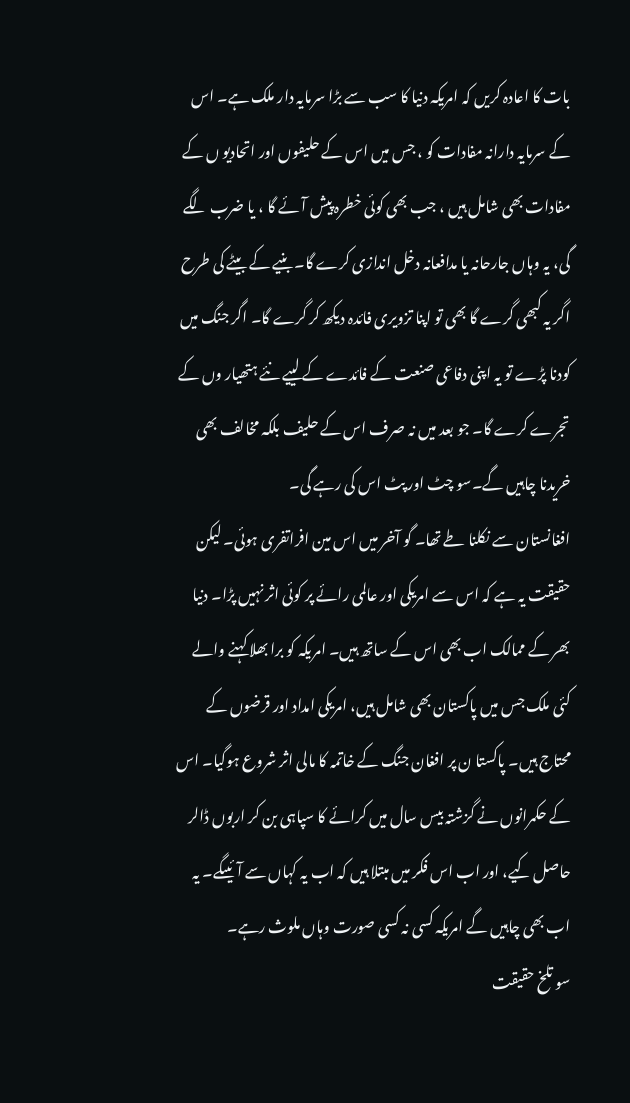بات کا اعادہ کریں کہ امریکہ دنیا کا سب سے بڑا سرمایہ دار ملک ہے۔ اس کے سرمایہ دارانہ مفادات کو ، جس میں اس کے حلیفوں اور اتحادیو ں کے مفادات بھی شامل ہیں ، جب بھی کوئی خطرہ پیش آئے گا ، یا ضرب لگے گی، یہ وہاں جارحانہ یا مدافعانہ دخل اندازی کرے گا۔ بنیے کے بیٹے کی طرح اگر یہ کبھی گرے گا بھی تو اپنا تزویری فائدہ دیکھ کر گرے گا۔ اگر جنگ میں کودنا پڑے تو یہ اپنی دفاعی صنعت کے فائدے کے لییے نئے ہتھیار وں کے تجرے کرے گا۔ جو بعد میں نہ صرف اس کے حلیف بلکہ مخالف بھی خریدنا چاہیں گے۔سو چٹ اور پٹ اس کی رہے گی۔
افغانستان سے نکلنا طے تھا۔ گو آخر میں اس مین افراتفری ہوئی۔ لیکن حقیقت یہ ہے کہ اس سے امریکی اور عالمی رائے پر کوئی اثر نہیں پڑا۔ دنیا بھر کے ممالک اب بھی اس کے ساتھ ہیں۔ امریکہ کو برا بھلا کہنے والے کئی ملک جس میں پاکستان بھی شامل ہیں، امریکی امداد اور قرضوں کے محتاج ہیں۔ پاکستا ن پر افغان جنگ کے خاتمہ کا مالی اثر شروع ہوگیا۔ اس کے حکمرانوں نے گزشتہ بیس سال میں کرائے کا سپاہی بن کر اربوں ڈالر حاصل کیے، اور اب اس فکر میں مبتلا ہیں کہ اب یہ کہاں سے آئیںگے۔ یہ اب بھی چاہیں گے امریکہ کسی نہ کسی صورت وہاں ملوث رہے۔
سو تلخ حقیقت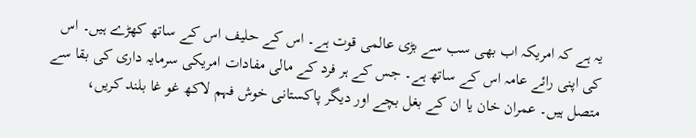یہ ہے کہ امریکہ اب بھی سب سے بڑی عالمی قوت ہے۔ اس کے حلیف اس کے ساتھ کھڑے ہیں۔ اس کی اپنی رائے عامہ اس کے ساتھ ہے۔ جس کے ہر فرد کے مالی مفادات امریکی سرمایہ داری کی بقا سے متصل ہیں۔ عمران خان یا ان کے بغل بچے اور دیگر پاکستانی خوش فہم لاکھ غو غا بلند کریں،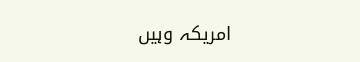امریکہ وہیں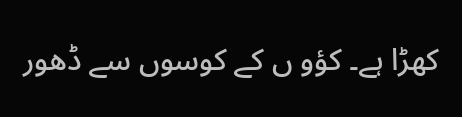کھڑا ہے۔ کؤو ں کے کوسوں سے ڈھور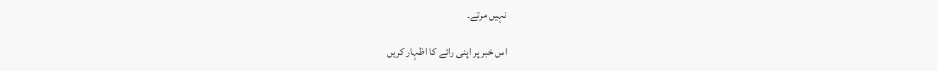نہیں مرتے۔

اس خبر پر اپنی رائے کا اظہار کریں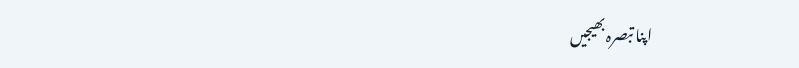اپنا تبصرہ بھیجیں